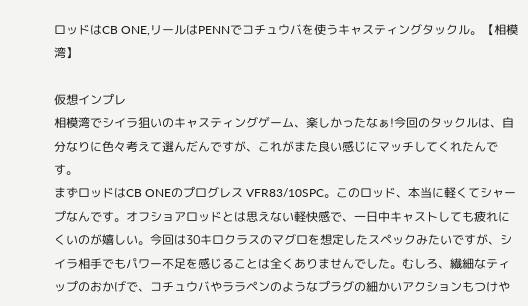ロッドはCB ONE,リールはPENNでコチュウバを使うキャスティングタックル。【相模湾】

仮想インプレ
相模湾でシイラ狙いのキャスティングゲーム、楽しかったなぁ!今回のタックルは、自分なりに色々考えて選んだんですが、これがまた良い感じにマッチしてくれたんです。
まずロッドはCB ONEのプログレス VFR83/10SPC。このロッド、本当に軽くてシャープなんです。オフショアロッドとは思えない軽快感で、一日中キャストしても疲れにくいのが嬉しい。今回は30キロクラスのマグロを想定したスペックみたいですが、シイラ相手でもパワー不足を感じることは全くありませんでした。むしろ、繊細なティップのおかげで、コチュウバやララペンのようなプラグの細かいアクションもつけや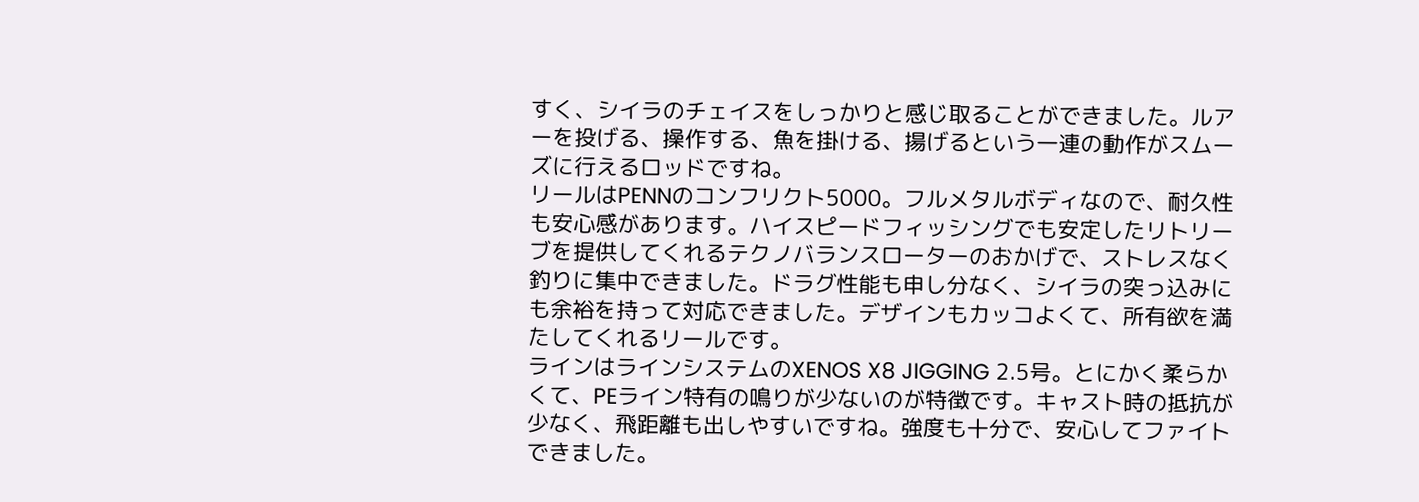すく、シイラのチェイスをしっかりと感じ取ることができました。ルアーを投げる、操作する、魚を掛ける、揚げるという一連の動作がスムーズに行えるロッドですね。
リールはPENNのコンフリクト5000。フルメタルボディなので、耐久性も安心感があります。ハイスピードフィッシングでも安定したリトリーブを提供してくれるテクノバランスローターのおかげで、ストレスなく釣りに集中できました。ドラグ性能も申し分なく、シイラの突っ込みにも余裕を持って対応できました。デザインもカッコよくて、所有欲を満たしてくれるリールです。
ラインはラインシステムのXENOS X8 JIGGING 2.5号。とにかく柔らかくて、PEライン特有の鳴りが少ないのが特徴です。キャスト時の抵抗が少なく、飛距離も出しやすいですね。強度も十分で、安心してファイトできました。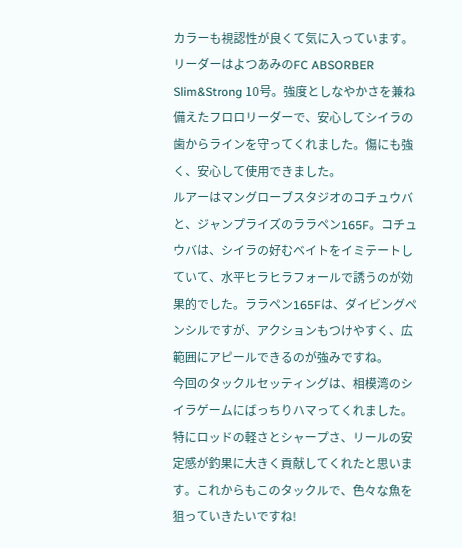カラーも視認性が良くて気に入っています。
リーダーはよつあみのFC ABSORBER Slim&Strong 10号。強度としなやかさを兼ね備えたフロロリーダーで、安心してシイラの歯からラインを守ってくれました。傷にも強く、安心して使用できました。
ルアーはマングローブスタジオのコチュウバと、ジャンプライズのララペン165F。コチュウバは、シイラの好むベイトをイミテートしていて、水平ヒラヒラフォールで誘うのが効果的でした。ララペン165Fは、ダイビングペンシルですが、アクションもつけやすく、広範囲にアピールできるのが強みですね。
今回のタックルセッティングは、相模湾のシイラゲームにばっちりハマってくれました。特にロッドの軽さとシャープさ、リールの安定感が釣果に大きく貢献してくれたと思います。これからもこのタックルで、色々な魚を狙っていきたいですね!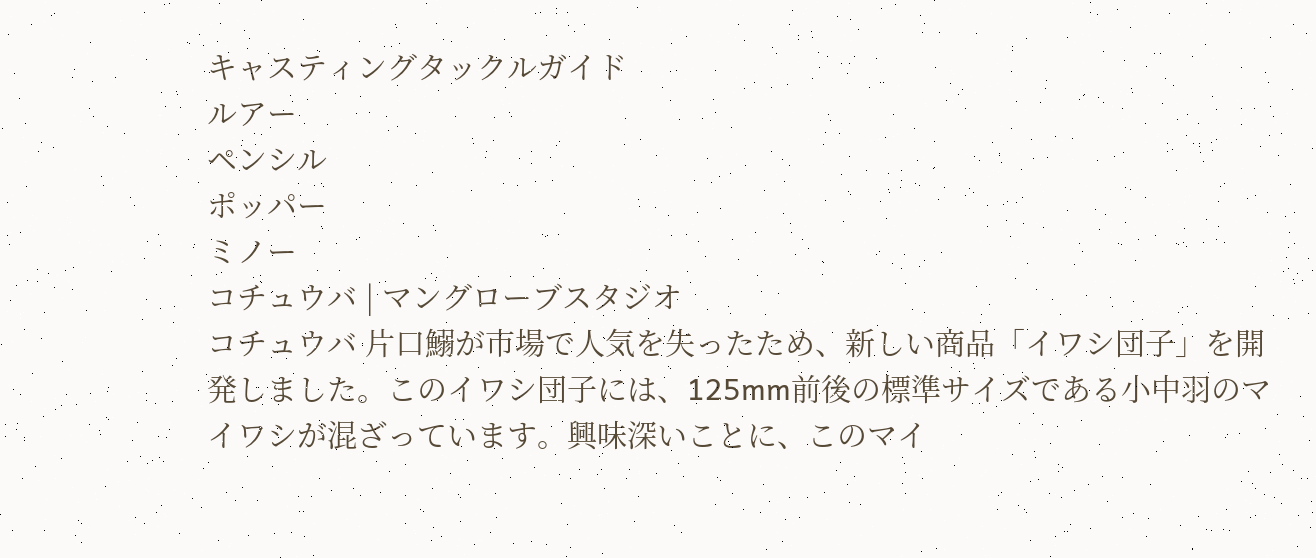キャスティングタックルガイド
ルアー
ペンシル
ポッパー
ミノー
コチュウバ | マングローブスタジオ
コチュウバ 片口鰯が市場で人気を失ったため、新しい商品「イワシ団子」を開発しました。このイワシ団子には、125mm前後の標準サイズである小中羽のマイワシが混ざっています。興味深いことに、このマイ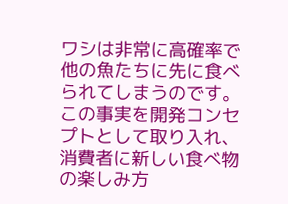ワシは非常に高確率で他の魚たちに先に食べられてしまうのです。この事実を開発コンセプトとして取り入れ、消費者に新しい食べ物の楽しみ方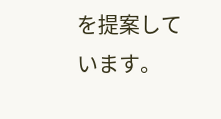を提案しています。